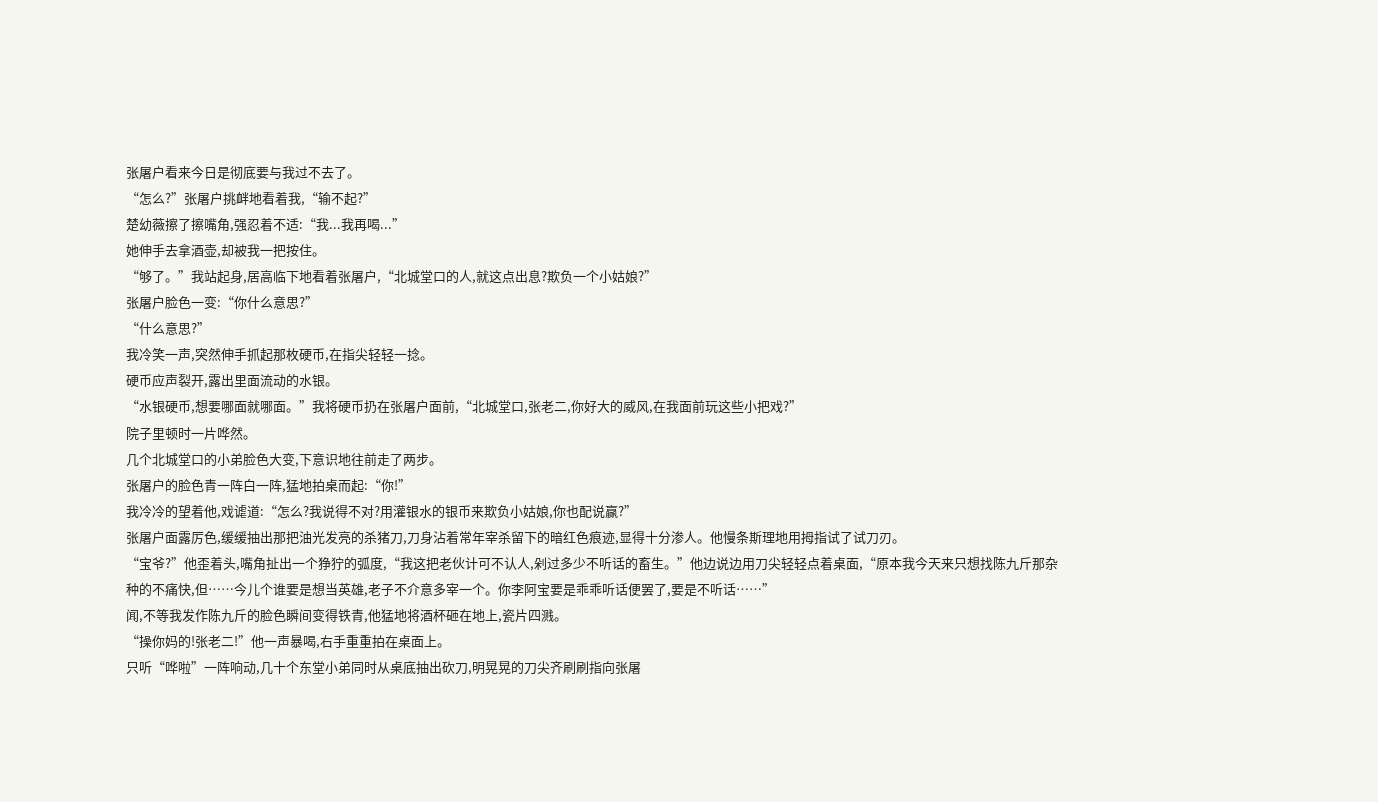张屠户看来今日是彻底要与我过不去了。
“怎么?”张屠户挑衅地看着我,“输不起?”
楚幼薇擦了擦嘴角,强忍着不适:“我...我再喝...”
她伸手去拿酒壶,却被我一把按住。
“够了。”我站起身,居高临下地看着张屠户,“北城堂口的人,就这点出息?欺负一个小姑娘?”
张屠户脸色一变:“你什么意思?”
“什么意思?”
我冷笑一声,突然伸手抓起那枚硬币,在指尖轻轻一捻。
硬币应声裂开,露出里面流动的水银。
“水银硬币,想要哪面就哪面。”我将硬币扔在张屠户面前,“北城堂口,张老二,你好大的威风,在我面前玩这些小把戏?”
院子里顿时一片哗然。
几个北城堂口的小弟脸色大变,下意识地往前走了两步。
张屠户的脸色青一阵白一阵,猛地拍桌而起:“你!”
我冷冷的望着他,戏谑道:“怎么?我说得不对?用灌银水的银币来欺负小姑娘,你也配说赢?”
张屠户面露厉色,缓缓抽出那把油光发亮的杀猪刀,刀身沾着常年宰杀留下的暗红色痕迹,显得十分渗人。他慢条斯理地用拇指试了试刀刃。
“宝爷?”他歪着头,嘴角扯出一个狰狞的弧度,“我这把老伙计可不认人,剁过多少不听话的畜生。”他边说边用刀尖轻轻点着桌面,“原本我今天来只想找陈九斤那杂种的不痛快,但……今儿个谁要是想当英雄,老子不介意多宰一个。你李阿宝要是乖乖听话便罢了,要是不听话……”
闻,不等我发作陈九斤的脸色瞬间变得铁青,他猛地将酒杯砸在地上,瓷片四溅。
“操你妈的!张老二!”他一声暴喝,右手重重拍在桌面上。
只听“哗啦”一阵响动,几十个东堂小弟同时从桌底抽出砍刀,明晃晃的刀尖齐刷刷指向张屠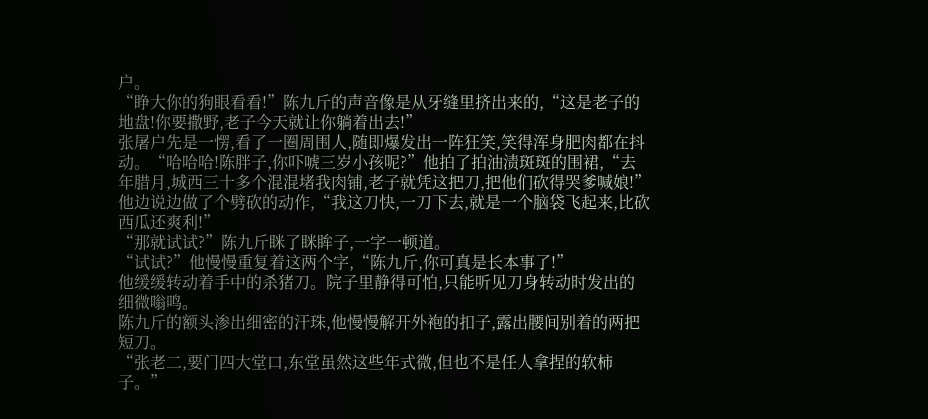户。
“睁大你的狗眼看看!”陈九斤的声音像是从牙缝里挤出来的,“这是老子的地盘!你要撒野,老子今天就让你躺着出去!”
张屠户先是一愣,看了一圈周围人,随即爆发出一阵狂笑,笑得浑身肥肉都在抖动。“哈哈哈!陈胖子,你吓唬三岁小孩呢?”他拍了拍油渍斑斑的围裙,“去年腊月,城西三十多个混混堵我肉铺,老子就凭这把刀,把他们砍得哭爹喊娘!”他边说边做了个劈砍的动作,“我这刀快,一刀下去,就是一个脑袋飞起来,比砍西瓜还爽利!”
“那就试试?”陈九斤眯了眯眸子,一字一顿道。
“试试?”他慢慢重复着这两个字,“陈九斤,你可真是长本事了!”
他缓缓转动着手中的杀猪刀。院子里静得可怕,只能听见刀身转动时发出的细微嗡鸣。
陈九斤的额头渗出细密的汗珠,他慢慢解开外袍的扣子,露出腰间别着的两把短刀。
“张老二,要门四大堂口,东堂虽然这些年式微,但也不是任人拿捏的软柿子。”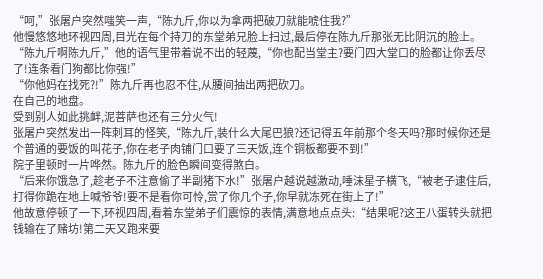“呵,”张屠户突然嗤笑一声,“陈九斤,你以为拿两把破刀就能唬住我?”
他慢悠悠地环视四周,目光在每个持刀的东堂弟兄脸上扫过,最后停在陈九斤那张无比阴沉的脸上。
“陈九斤啊陈九斤,”他的语气里带着说不出的轻蔑,“你也配当堂主?要门四大堂口的脸都让你丢尽了!连条看门狗都比你强!”
“你他妈在找死?!”陈九斤再也忍不住,从腰间抽出两把砍刀。
在自己的地盘。
受到别人如此挑衅,泥菩萨也还有三分火气!
张屠户突然发出一阵刺耳的怪笑,“陈九斤,装什么大尾巴狼?还记得五年前那个冬天吗?那时候你还是个普通的要饭的叫花子,你在老子肉铺门口要了三天饭,连个铜板都要不到!”
院子里顿时一片哗然。陈九斤的脸色瞬间变得煞白。
“后来你饿急了,趁老子不注意偷了半副猪下水!”张屠户越说越激动,唾沫星子横飞,“被老子逮住后,打得你跪在地上喊爷爷!要不是看你可怜,赏了你几个子,你早就冻死在街上了!”
他故意停顿了一下,环视四周,看着东堂弟子们震惊的表情,满意地点点头:“结果呢?这王八蛋转头就把钱输在了赌坊!第二天又跑来要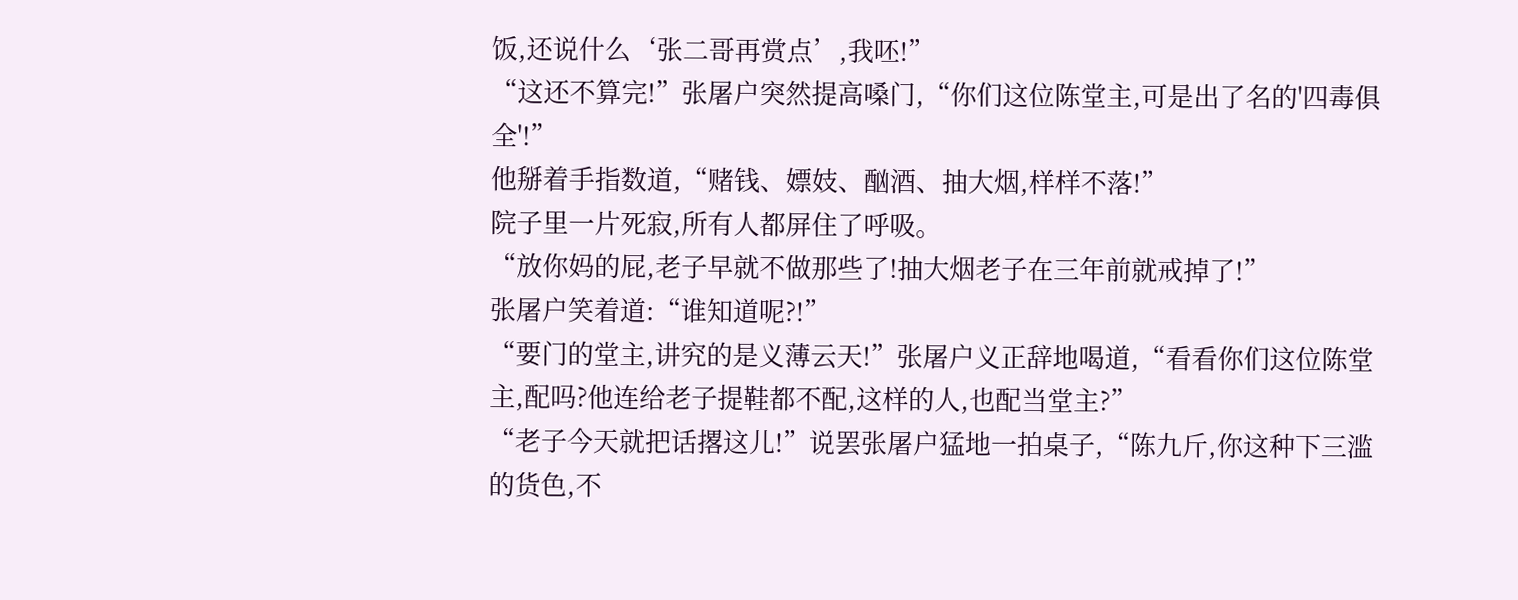饭,还说什么‘张二哥再赏点’,我呸!”
“这还不算完!”张屠户突然提高嗓门,“你们这位陈堂主,可是出了名的'四毒俱全'!”
他掰着手指数道,“赌钱、嫖妓、酗酒、抽大烟,样样不落!”
院子里一片死寂,所有人都屏住了呼吸。
“放你妈的屁,老子早就不做那些了!抽大烟老子在三年前就戒掉了!”
张屠户笑着道:“谁知道呢?!”
“要门的堂主,讲究的是义薄云天!”张屠户义正辞地喝道,“看看你们这位陈堂主,配吗?他连给老子提鞋都不配,这样的人,也配当堂主?”
“老子今天就把话撂这儿!”说罢张屠户猛地一拍桌子,“陈九斤,你这种下三滥的货色,不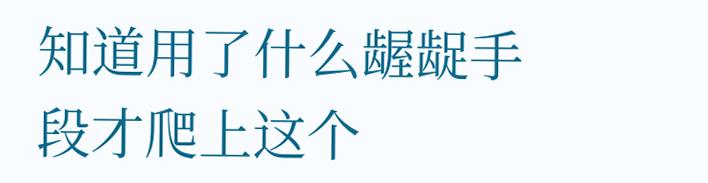知道用了什么龌龊手段才爬上这个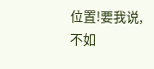位置!要我说,不如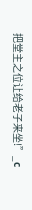把堂主之位让给老子来坐!”_c